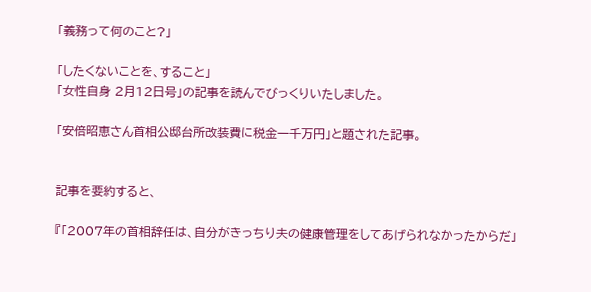「義務って何のこと?」

「したくないことを、すること」
「女性自身 2月12日号」の記事を読んでびっくりいたしました。

「安倍昭恵さん首相公邸台所改装費に税金一千万円」と題された記事。


記事を要約すると、

『「2007年の首相辞任は、自分がきっちり夫の健康管理をしてあげられなかったからだ」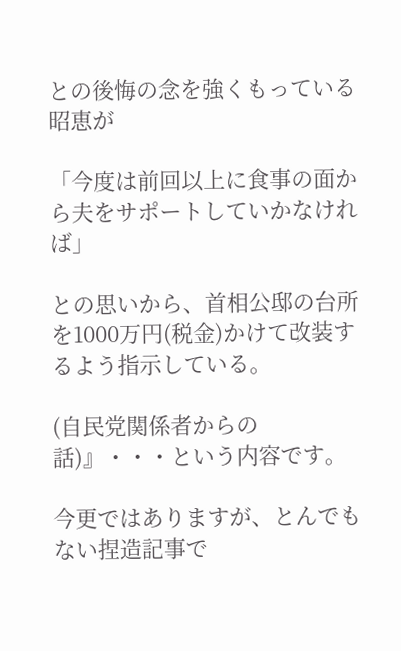との後悔の念を強くもっている昭恵が

「今度は前回以上に食事の面から夫をサポートしていかなければ」

との思いから、首相公邸の台所を1000万円(税金)かけて改装するよう指示している。

(自民党関係者からの話)』・・・という内容です。

今更ではありますが、とんでもない捏造記事で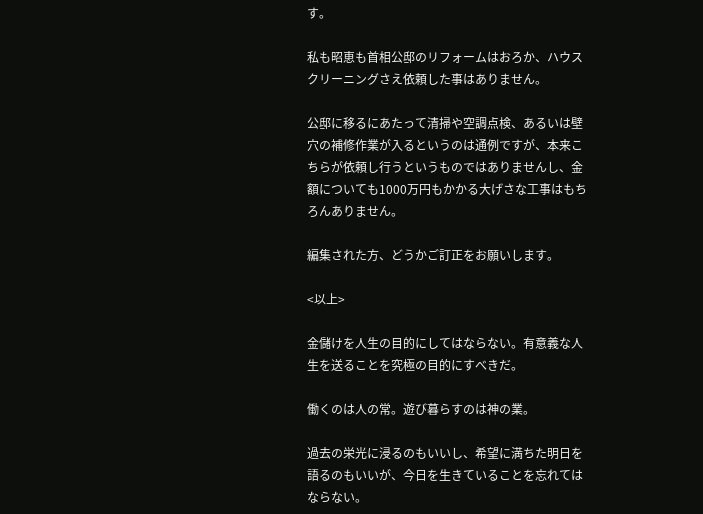す。

私も昭恵も首相公邸のリフォームはおろか、ハウスクリーニングさえ依頼した事はありません。

公邸に移るにあたって清掃や空調点検、あるいは壁穴の補修作業が入るというのは通例ですが、本来こちらが依頼し行うというものではありませんし、金額についても1000万円もかかる大げさな工事はもちろんありません。

編集された方、どうかご訂正をお願いします。

<以上>

金儲けを人生の目的にしてはならない。有意義な人生を送ることを究極の目的にすべきだ。

働くのは人の常。遊び暮らすのは神の業。

過去の栄光に浸るのもいいし、希望に満ちた明日を語るのもいいが、今日を生きていることを忘れてはならない。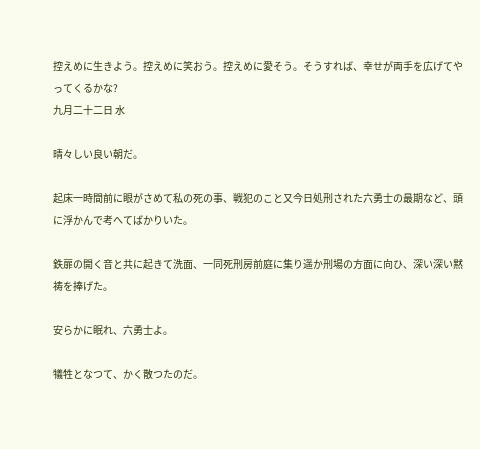控えめに生きよう。控えめに笑おう。控えめに愛そう。そうすれば、幸せが両手を広げてやってくるかな?
九月二十二日 水

晴々しい良い朝だ。

起床一時間前に眼がさめて私の死の事、戦犯のこと又今日処刑された六勇士の最期など、頭に浮かんで考へてばかりいた。

鉄扉の開く音と共に起きて洗面、一同死刑房前庭に集り遥か刑場の方面に向ひ、深い深い黙祷を捧げた。

安らかに眠れ、六勇士よ。

犠牲となつて、かく散つたのだ。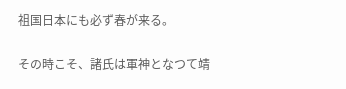祖国日本にも必ず春が来る。

その時こそ、諸氏は軍神となつて靖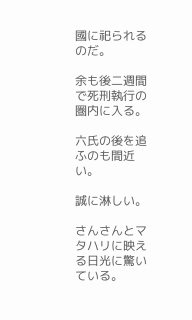國に祀られるのだ。

余も後二週間で死刑執行の圏内に入る。

六氏の後を追ふのも間近い。

誠に淋しい。

さんさんとマタハリに映える日光に驚いている。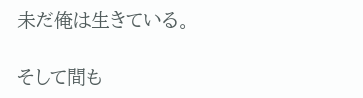未だ俺は生きている。

そして間も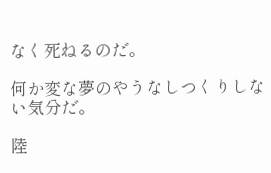なく死ねるのだ。

何か変な夢のやうなしつくりしない気分だ。

陸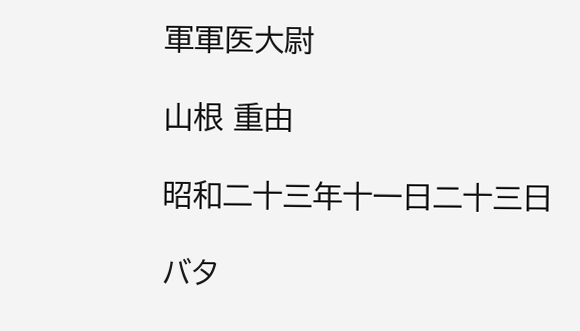軍軍医大尉

山根 重由

昭和二十三年十一日二十三日

バタ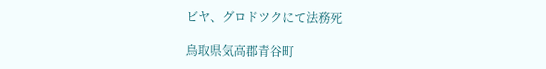ビヤ、グロドツクにて法務死

鳥取県気高郡青谷町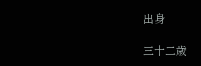出身

三十二歳